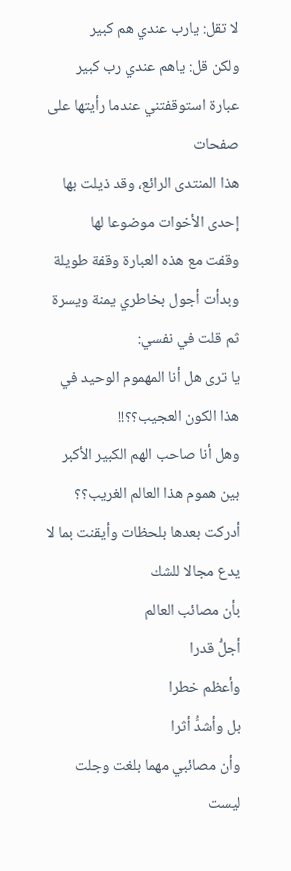لا تقل: يارب عندي هم كبير
ولكن قل: ياهم عندي رب كبير
عبارة استوقفتني عندما رأيتها على صفحات
هذا المنتدى الرائع، وقد ذيلت بها إحدى الأخوات موضوعا لها
وقفت مع هذه العبارة وقفة طويلة
وبدأت أجول بخاطري يمنة ويسرة
ثم قلت في نفسي:
يا ترى هل أنا المهموم الوحيد في هذا الكون العجيب؟؟!!
وهل أنا صاحب الهم الكبير الأكبر بين هموم هذا العالم الغريب؟؟
أدركت بعدها بلحظات وأيقنت بما لا يدع مجالا للشك
بأن مصائب العالم
أجلُّ قدرا
وأعظم خطرا
بل وأشدُّ أثرا
وأن مصائبي مهما بلغت وجلت
ليست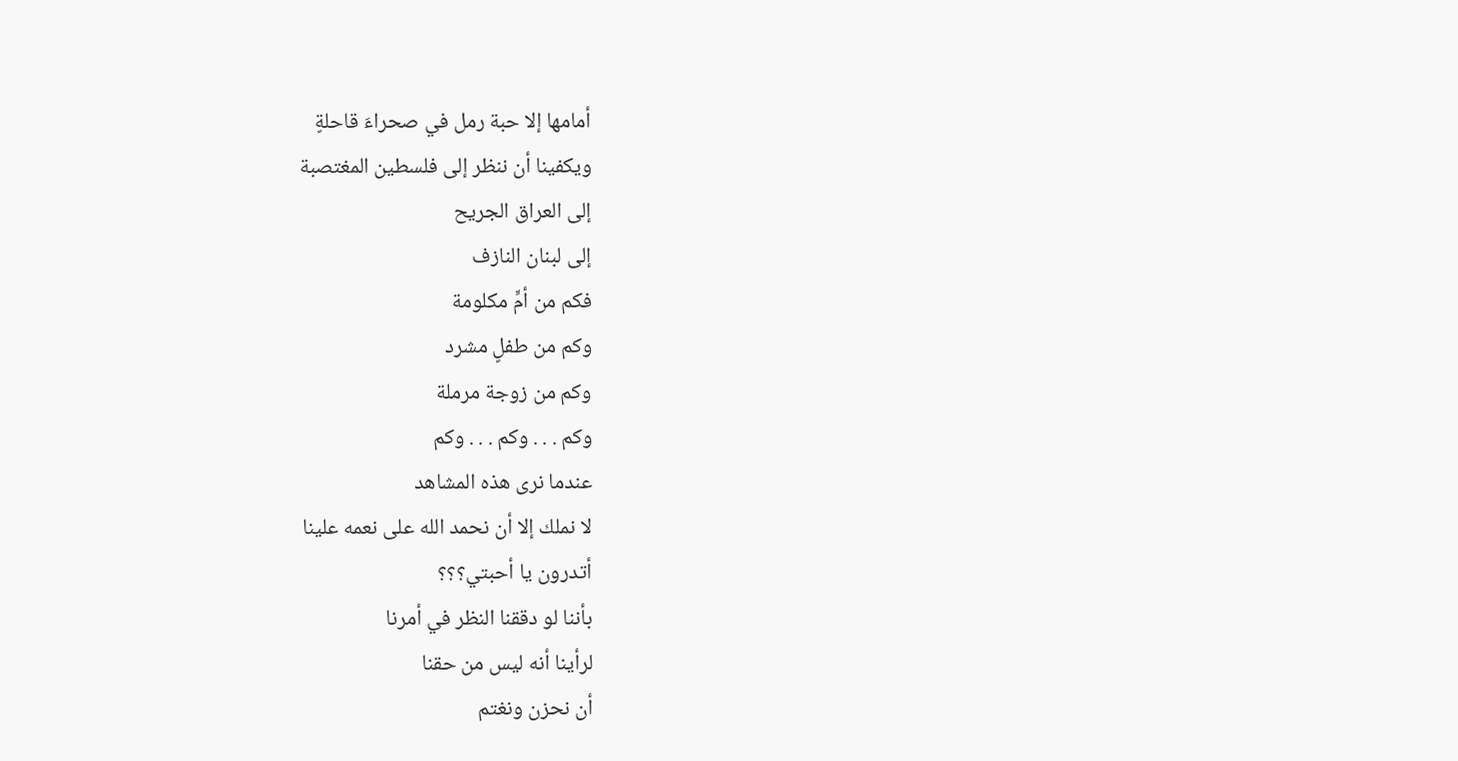أمامها إلا حبة رمل في صحراءَ قاحلةٍ
ويكفينا أن ننظر إلى فلسطين المغتصبة
إلى العراق الجريح
إلى لبنان النازف
فكم من أمٍّ مكلومة
وكم من طفلٍ مشرد
وكم من زوجة مرملة
وكم . . . وكم . . . وكم
عندما نرى هذه المشاهد
لا نملك إلا أن نحمد الله على نعمه علينا
أتدرون يا أحبتي؟؟؟
بأننا لو دققنا النظر في أمرنا
لرأينا أنه ليس من حقنا
أن نحزن ونغتم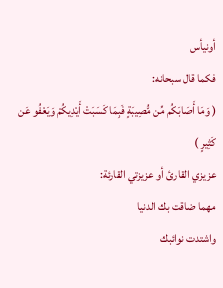أونيأس
فكما قال سبحانه:
( وَمَا أَصَابَكُم مِّن مُّصِيبَةٍ فَبِمَا كَسَبَتْ أَيْدِيكُمْ وَيَعْفُو عَن كَثِيرٍ )
عزيزي القارئ أو عزيزتي القارئة:
مهما ضاقت بك الدنيا
واشتدت نوائبك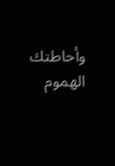وأحاطتك الهموم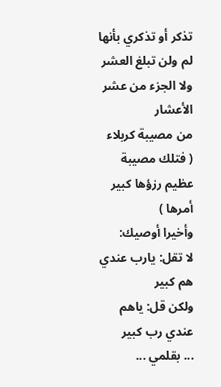تذكر أو تذكري بأنها
لم ولن تبلغ العشر
ولا الجزء من عشر الأعشار
من مصيبة كربلاء
( فتلك مصيبة عظيم رزؤها كبير أمرها )
وأخيرا أوصيك:
لا تقل: يارب عندي هم كبير
ولكن قل: ياهم عندي رب كبير
... بقلمي ...